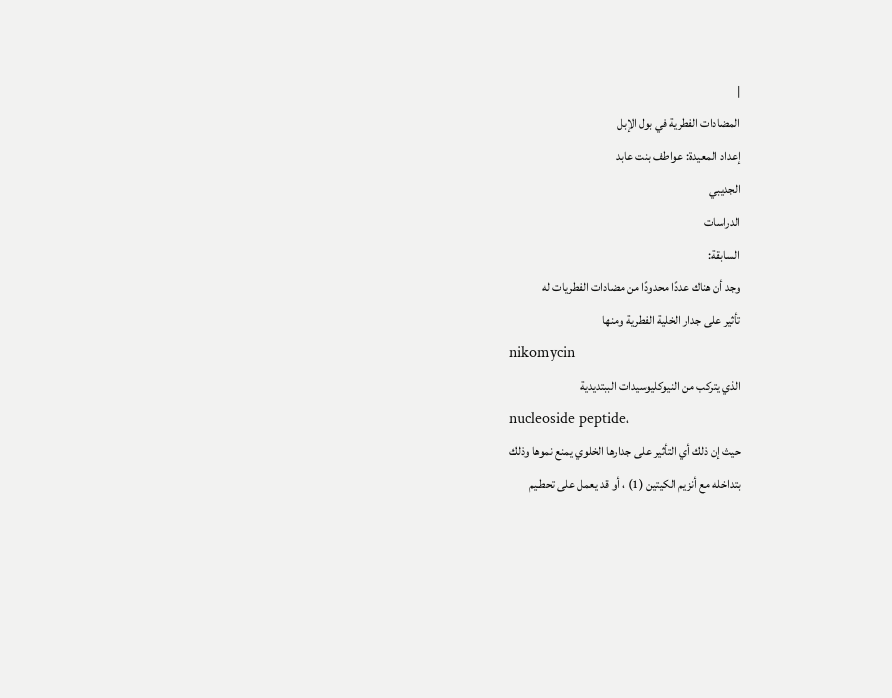|
المضادات الفطرية في بول الإبل
إعداد المعيدة: عواطف بنت عابد
الجديبي
الدراسات
السابقة:
وجد أن هناك عددًا محدودًا من مضادات الفطريات له
تأثير على جدار الخلية الفطرية ومنها
nikomycin
الذي يتركب من النيوكليوسيدات الببتديدية
nucleoside peptide،
حيث إن ذلك أي التأثير على جدارها الخلوي يمنع نموها وذلك
بتداخله مع أنزيم الكيتين (1) ، أو قد يعمل على تحطـيم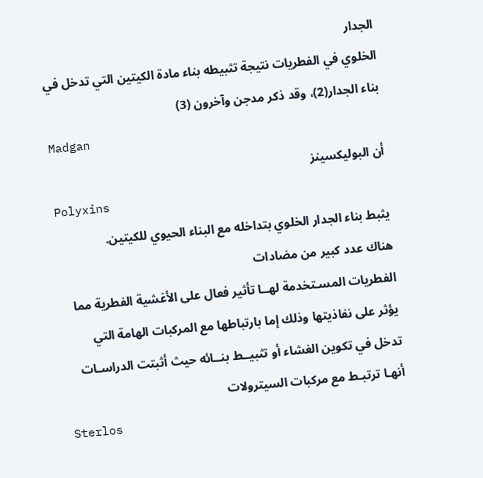الجدار
الخلوي في الفطريات نتيجة تثبيطه بناء مادة الكيتين التي تدخل في
بناء الجدار(2)، وقد ذكر مدجن وآخرون (3)
Madgan
أن البوليكسينز
Polyxins
يثبط بناء الجدار الخلوي بتداخله مع البناء الحيوي للكيتين.
هناك عدد كبير من مضادات
الفطريات المسـتخدمة لهــا تأثير فعال على الأغشية الفطرية مما
يؤثر على نفاذيتها وذلك إما بارتباطها مع المركبات الهامة التي
تدخل في تكوين الغشاء أو تثبيــط بنــائه حيث أثبتت الدراسـات
أنهـا ترتبـط مع مركبات السيترولات
Sterlos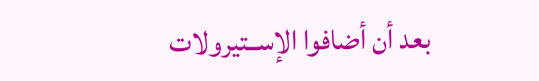بعد أن أضافوا الإســتيرولات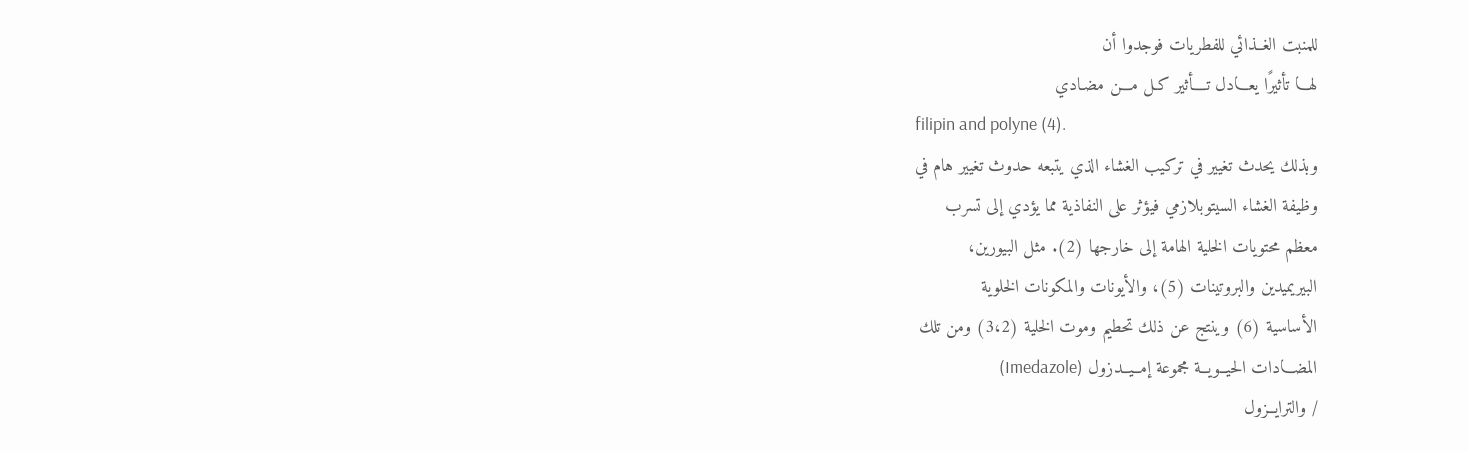للمنبت الغــذائي للفطريات فوجدوا أن
لهـــا تأثيرًا يعـــادل تــــأثير كـل مـــن مضـادي
filipin and polyne (4).
وبذلك يحدث تغيير في تركيب الغشاء الذي يتبعه حدوث تغيير هام في
وظيفة الغشاء السيتوبلازمي فيؤثر على النفاذية مما يؤدي إلى تسرب
معظم محتويات الخلية الهامة إلى خارجها (2). مثل البيورين،
البيريميدين والبروتينات (5)، والأيونات والمكونات الخلوية
الأساسية (6) وينتج عن ذلك تحطيم وموت الخلية (3،2) ومن تلك
المضـــادات الحيــويــة مجموعة إمــيــدزول (Imedazole)
/ والترايــزول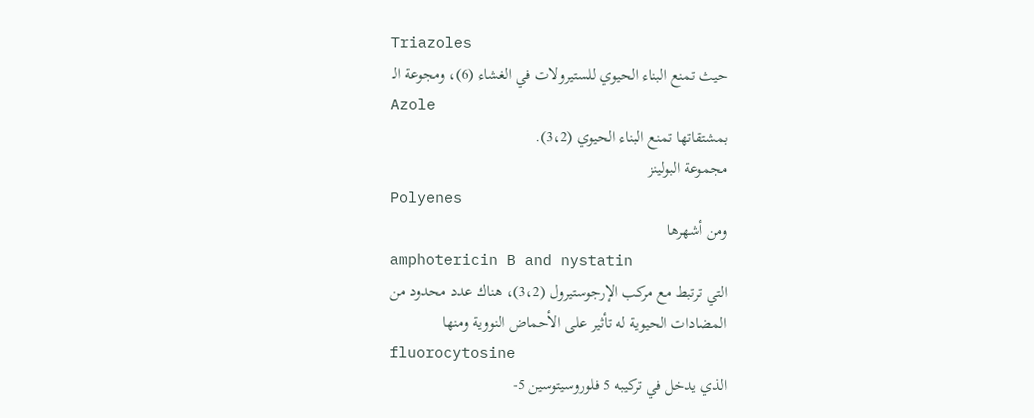Triazoles
حيث تمنع البناء الحيوي للستيرولات في الغشاء (6)، ومجوعة الـ
Azole
بمشتقاتها تمنع البناء الحيوي (3،2).
مجموعة البولينز
Polyenes
ومن أشهرها
amphotericin B and nystatin
التي ترتبط مع مركب الإرجوستيرول (3،2)، هناك عدد محدود من
المضادات الحيوية له تأثير على الأحماض النووية ومنها
fluorocytosine
الذي يدخل في تركيبه 5 فلوروسيتوسين 5-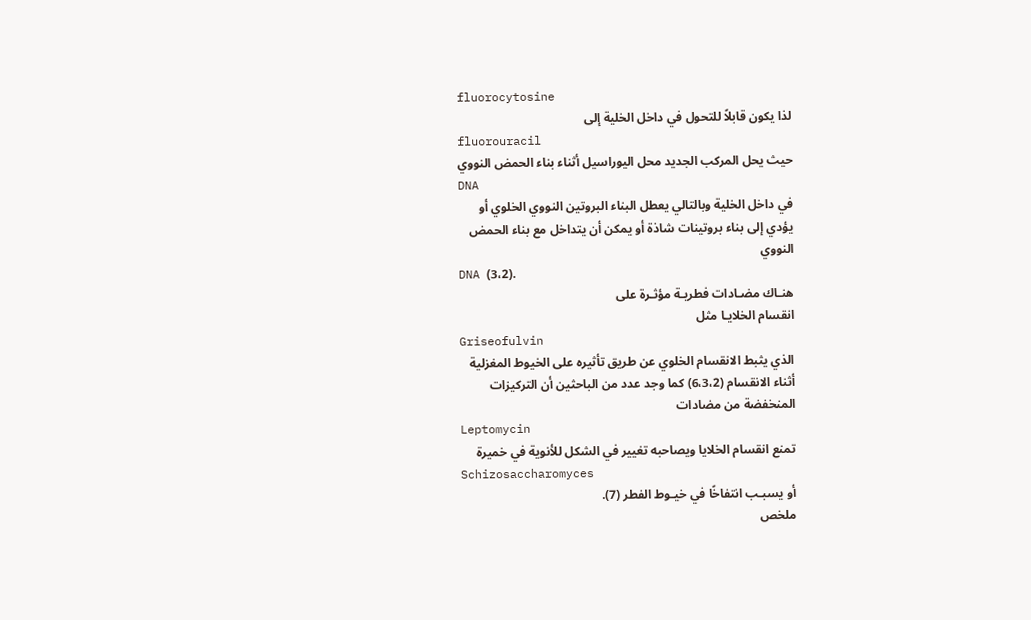fluorocytosine
لذا يكون قابلاً للتحول في داخل الخلية إلى
fluorouracil
حيث يحل المركب الجديد محل اليوراسيل أثناء بناء الحمض النووي
DNA
في داخل الخلية وبالتالي يعطل البناء البروتين النووي الخلوي أو
يؤدي إلى بناء بروتينات شاذة أو يمكن أن يتداخل مع بناء الحمض
النووي
DNA (3،2).
هنـاك مضـادات فطريـة مؤثـرة على
انقسام الخلايـا مثل
Griseofulvin
الذي يثبط الانقسام الخلوي عن طريق تأثيره على الخيوط المغزلية
أثناء الانقسام (6،3،2) كما وجد عدد من الباحثين أن التركيزات
المنخفضة من مضادات
Leptomycin
تمنع انقسام الخلايا ويصاحبه تغيير في الشكل للأنوية في خميرة
Schizosaccharomyces
أو يسبـب انتفاخًا في خيـوط الفطر (7).
ملخص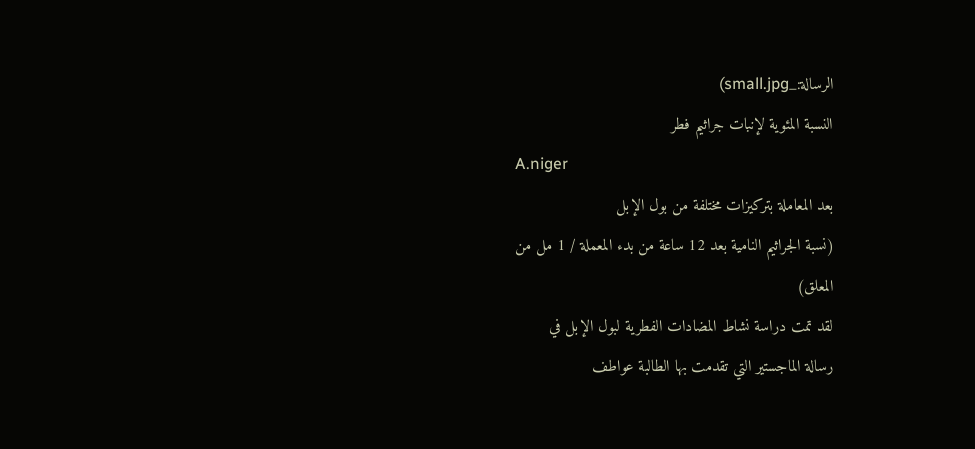الرسالة:_small.jpg)
النسبة المئوية لإنبات جراثيم فطر
A.niger
بعد المعاملة بتركيزات مختلفة من بول الإبل
(نسبة الجراثيم النامية بعد 12 ساعة من بدء المعملة / 1 مل من
المعلق)
لقد تمت دراسة نشاط المضادات الفطرية لبول الإبل في
رسالة الماجستير التي تقدمت بها الطالبة عواطف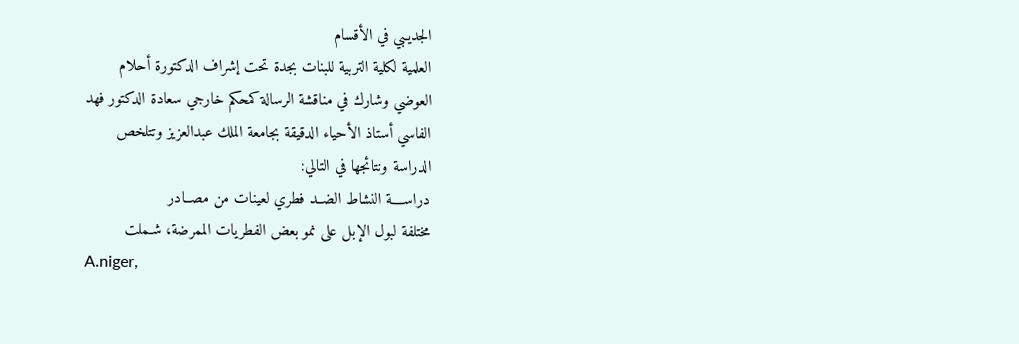الجديـبي في الأقسام
العلمية لكلية التربية للبنات بجدة تحت إشراف الدكتورة أحلام
العوضي وشارك في مناقشة الرسالة كمحكم خارجي سعادة الدكتور فهد
الفاسي أستاذ الأحياء الدقيقة بجامعة الملك عبدالعزيز وتتلخص
الدراسة ونتائجها في التالي:
دراســــة النشاط الضــد فطري لعينات من مصــادر
مختلفة لبول الإبل على نمو بعض الفطريات الممرضة، شـملت
A.niger,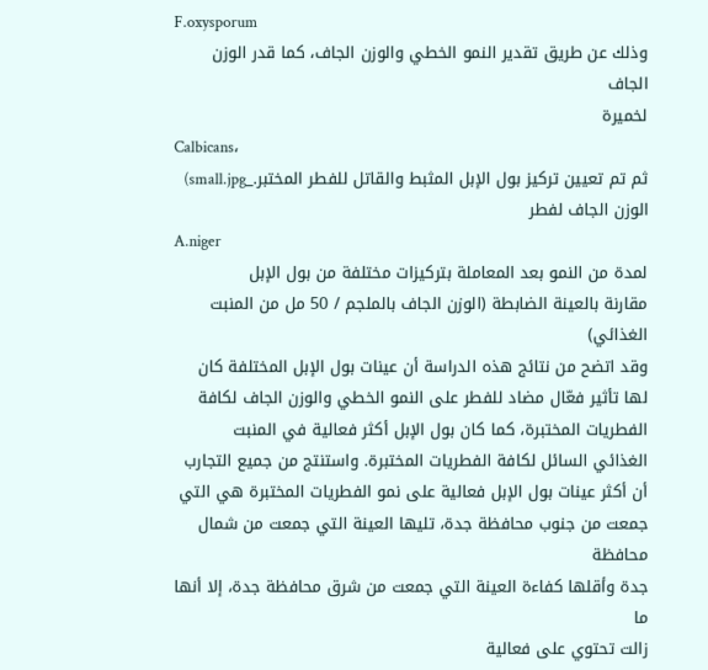F.oxysporum
وذلك عن طريق تقدير النمو الخطي والوزن الجاف، كما قدر الوزن الجاف
لخميرة
Calbicans،
ثم تم تعيين تركيز بول الإبل المثبط والقاتل للفطر المختبر._small.jpg)
الوزن الجاف لفطر
A.niger
لمدة من النمو بعد المعاملة بتركيزات مختلفة من بول الإبل
مقارنة بالعينة الضابطة (الوزن الجاف بالملجم / 50 مل من المنبت
الغذائي)
وقد اتضح من نتائج هذه الدراسة أن عينات بول الإبل المختلفة كان
لها تأثير فعّال مضاد للفطر على النمو الخطي والوزن الجاف لكافة
الفطريات المختبرة، كما كان بول الإبل أكثر فعالية في المنبت
الغذائي السائل لكافة الفطريات المختبرة. واستنتج من جميع التجارب
أن أكثر عينات بول الإبل فعالية على نمو الفطريات المختبرة هي التي
جمعت من جنوب محافظة جدة، تليها العينة التي جمعت من شمال محافظة
جدة وأقلها كفاءة العينة التي جمعت من شرق محافظة جدة، إلا أنها ما
زالت تحتوي على فعالية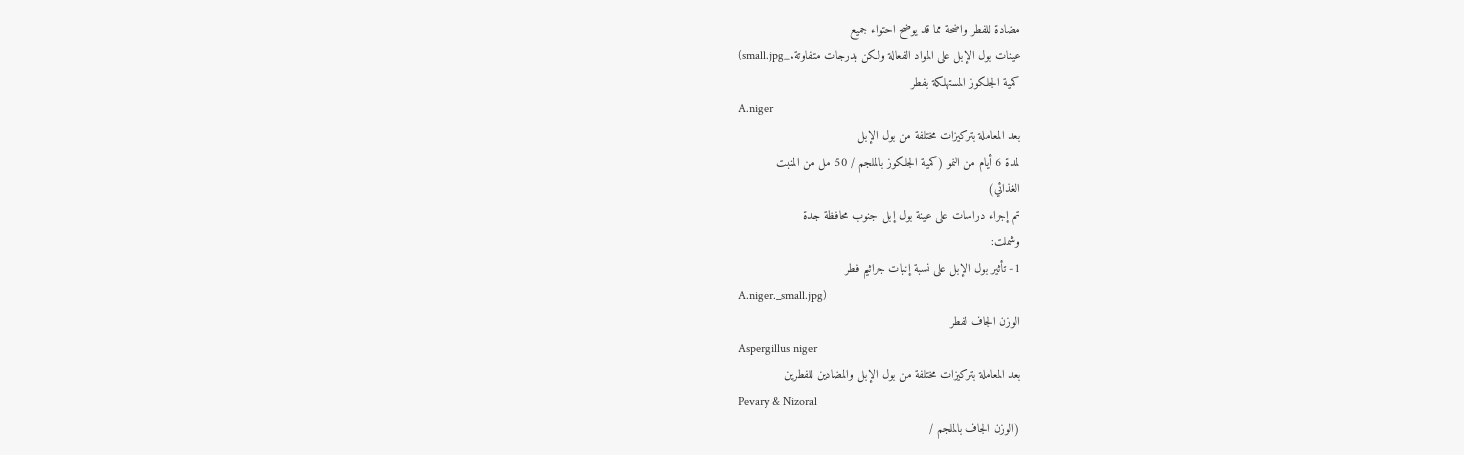مضادة للفطر واضحة مما قد يوضح احتواء جميع
عينات بول الإبل على المواد الفعالة ولكن بدرجات متفاوتة._small.jpg)
كمية الجلكوز المستهلكة بفطر
A.niger
بعد المعاملة بتركيزات مختلفة من بول الإبل
لمدة 6 أيام من النمو (كمية الجلكوز بالملجم / 50 مل من المنبت
الغذائي)
تم إجراء دراسات على عينة بول إبل جنوب محافظة جدة
وشملت:
1- تأثير بول الإبل على نسبة إنبات جراثيم فطر
A.niger._small.jpg)
الوزن الجاف لفطر
Aspergillus niger
بعد المعاملة بتركيزات مختلفة من بول الإبل والمضادين للفطرين
Pevary & Nizoral
(الوزن الجاف بالملجم /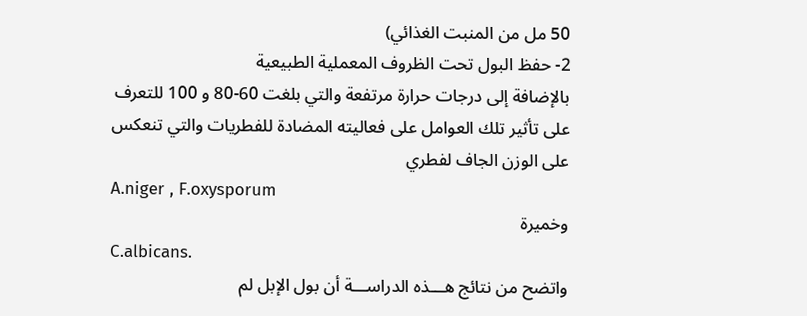50 مل من المنبت الغذائي)
2- حفظ البول تحت الظروف المعملية الطبيعية
بالإضافة إلى درجات حرارة مرتفعة والتي بلغت 60-80 و 100 للتعرف
على تأثير تلك العوامل على فعاليته المضادة للفطريات والتي تنعكس
على الوزن الجاف لفطري
A.niger , F.oxysporum
وخميرة
C.albicans.
واتضح من نتائج هـــذه الدراســـة أن بول الإبل لم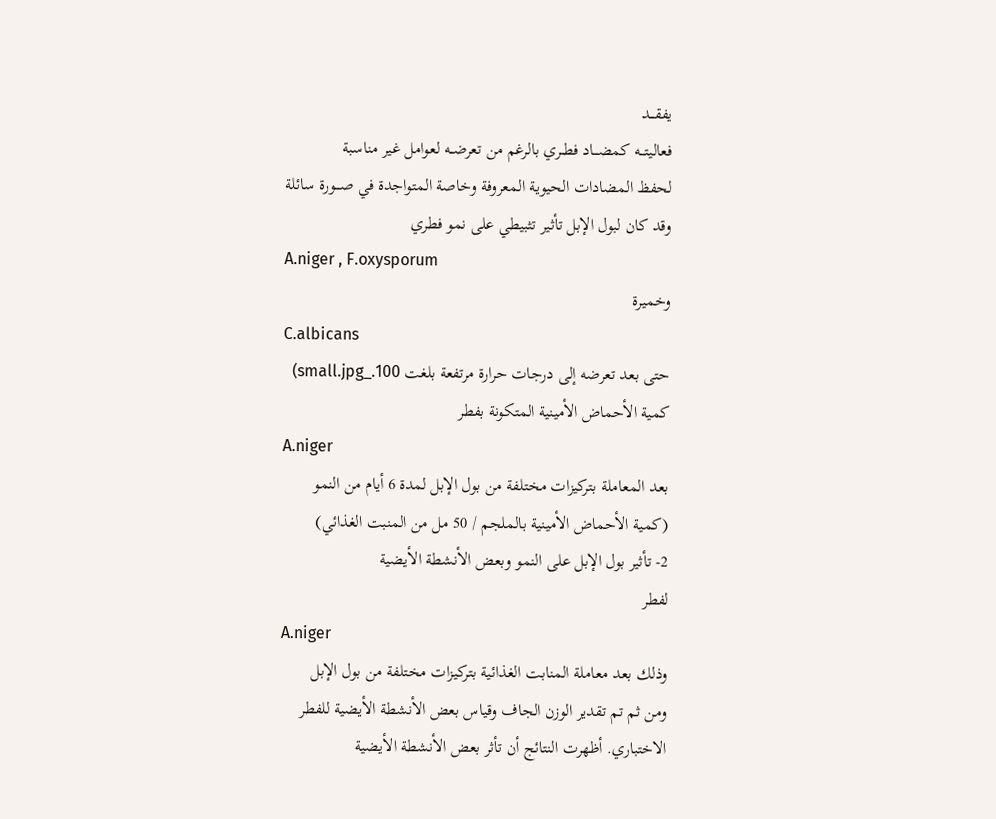يفقـــد
فعاليتـــه كمضـــاد فطــري بالرغم من تعرضــه لعوامل غير مناسبة
لحفظ المضادات الحيوية المعروفة وخاصة المتواجدة في صـــورة سائلة
وقد كان لبول الإبل تأثير تثبيطي على نمو فطري
A.niger , F.oxysporum
وخميرة
C.albicans
حتى بعد تعرضه إلى درجات حرارة مرتفعة بلغت 100._small.jpg)
كمية الأحماض الأمينية المتكونة بفطر
A.niger
بعد المعاملة بتركيزات مختلفة من بول الإبل لمدة 6 أيام من النمو
(كمية الأحماض الأمينية بالملجم / 50 مل من المنبت الغذائي)
2- تأثير بول الإبل على النمو وبعض الأنشطة الأيضية
لفطر
A.niger
وذلك بعد معاملة المنابت الغذائية بتركيزات مختلفة من بول الإبل
ومن ثم تم تقدير الوزن الجاف وقياس بعض الأنشطة الأيضية للفطر
الاختباري. أظهرت النتائج أن تأثر بعض الأنشطة الأيضية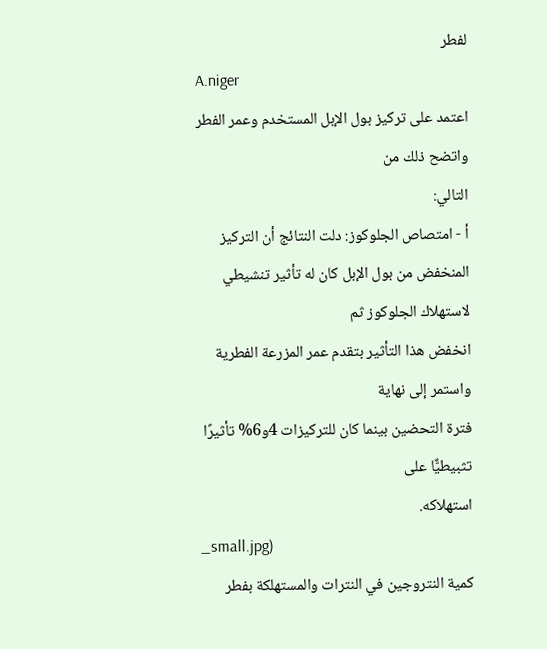لفطر
A.niger
اعتمد على تركيز بول الإبل المستخدم وعمر الفطر واتضح ذلك من
التالي:
أ - امتصاص الجلوكوز: دلت النتائج أن التركيز
المنخفض من بول الإبل كان له تأثير تنشيطي لاستهلاك الجلوكوز ثم
انخفض هذا التأثير بتقدم عمر المزرعة الفطرية واستمر إلى نهاية
فترة التحضين بينما كان للتركيزات 4و6% تأثيرًا تثبيطيٌّا على
استهلاكه.
_small.jpg)
كمية النتروجين في النترات والمستهلكة بفطر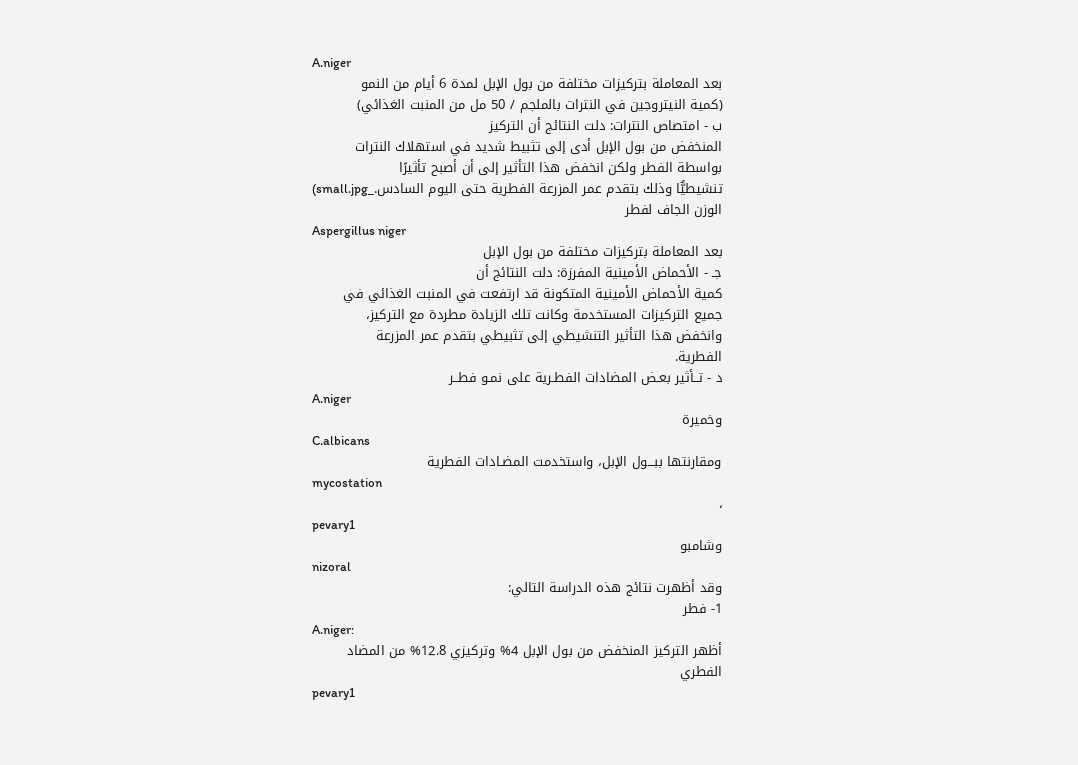A.niger
بعد المعاملة بتركيزات مختلفة من بول الإبل لمدة 6 أيام من النمو
(كمية النيتروجين في النترات بالملجم / 50 مل من المنبت الغذائي)
ب - امتصاص النترات: دلت النتائج أن التركيز
المنخفض من بول الإبل أدى إلى تثبيط شديد في استهلاك النترات
بواسطة الفطر ولكن انخفض هذا التأثير إلى أن أصبح تأثيرًا
تنشيطيٌّا وذلك بتقدم عمر المزرعة الفطرية حتى اليوم السادس._small.jpg)
الوزن الجاف لفطر
Aspergillus niger
بعد المعاملة بتركيزات مختلفة من بول الإبل
جـ - الأحماض الأمينية المفرزة: دلت النتائج أن
كمية الأحماض الأمينية المتكونة قد ارتفعت في المنبت الغذائي في
جميع التركيزات المستخدمة وكانت تلك الزيادة مطردة مع التركيز،
وانخفض هذا التأثير التنشيطي إلى تثبيطي بتقدم عمر المزرعة
الفطرية.
د - تــأثير بعـض المضادات الفطـرية على نمـو فطــر
A.niger
وخميرة
C.albicans
ومقارنتها ببـــول الإبل، واستخدمت المضـادات الفطرية
mycostation
،
pevary1
وشامبو
nizoral
وقد أظهرت نتائج هذه الدراسة التالي:
1- فطر
A.niger:
أظهر التركيز المنخفض من بول الإبل 4% وتركيزي 12.8% من المضاد
الفطري
pevary1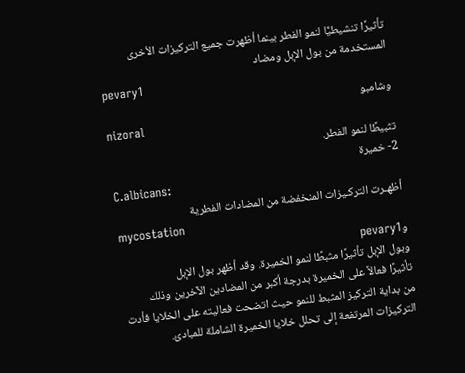تأثيرًا تنشيطيٌّا لنمو الفطر بينما أظهرت جميع التركيزات الأخرى
المستخدمة من بول الإبل ومضاد
pevary1
وشامبو
nizoral
تثبيطًا لنمو الفطر.
2- خميرة
C.albicans:
أظهـرت التركـيزات المنخفضة من المضادات الفطرية
mycostation
وpevary1
وبول الإبل تأثيرًا مثبطًا لنمو الخميرة. وقد أظهر بول الإبل
تأثيرًا فعالاً على الخميرة بدرجة أكبر من المضادين الآخرين وذلك
من بداية التركيز المثبط للنمو حيث اتضحت فعاليته على الخلايا فأدت
التركيزات المرتفعة إلى تحلل خلايا الخميرة الشاملة للمبادئ.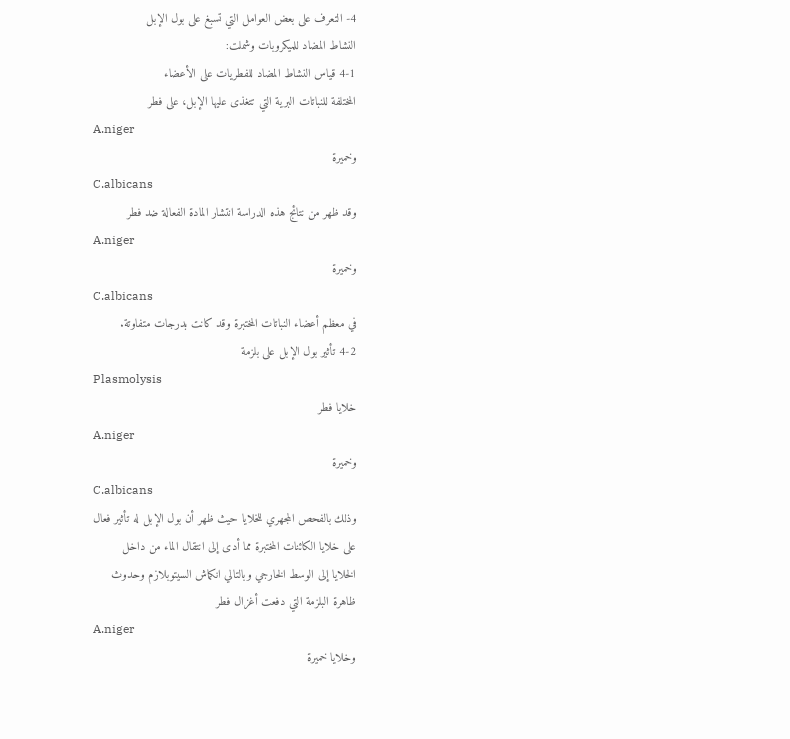4- التعرف على بعض العوامل التي تسبغ على بول الإبل
النشاط المضاد للميكروبات وشملت:
4-1 قياس النشاط المضاد للفطريات على الأعضاء
المختلفة للنباتات البرية التي تتغذى عليها الإبل، على فطر
A.niger
وخميرة
C.albicans
وقد ظهر من نتائج هذه الدراسة انتشار المادة الفعالة ضد فطر
A.niger
وخميرة
C.albicans
في معظم أعضاء النباتات المختبرة وقد كانت بدرجات متفاوتة.
4-2 تأثير بول الإبل على بلزمة
Plasmolysis
خلايا فطر
A.niger
وخميرة
C.albicans
وذلك بالفحص المجهري للخلايا حيث ظهر أن بول الإبل له تأثير فعال
على خلايا الكائنات المختبرة مما أدى إلى انتقال الماء من داخل
الخلايا إلى الوسط الخارجي وبالتالي انكماش السيتوبلازم وحدوث
ظاهرة البلزمة التي دفعت أغزال فطر
A.niger
وخلايا خميرة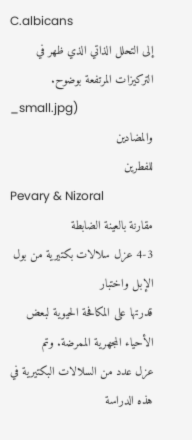C.albicans
إلى التحلل الذاتي الذي ظهر في التركيزات المرتفعة بوضوح.
_small.jpg)
والمضادين
للفطرين
Pevary & Nizoral
مقارنة بالعينة الضابطة
4-3 عزل سلالات بكتيرية من بول الإبل واختبار
قدرتها على المكافحة الحيوية لبعض الأحياء المجهرية الممرضة. وتم
عزل عدد من السلالات البكتيرية في هذه الدراسة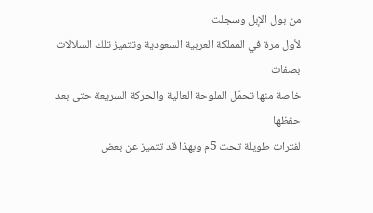من بول الإبل وسجلت
لأول مرة في المملكة العربية السعودية وتتميز تلك السلالات بصفات
خاصة منها تحمّل الملوحة العالية والحركة السريعة حتى بعد حفظها
لفترات طويلة تحت 5م وبهذا قد تتميز عن بعض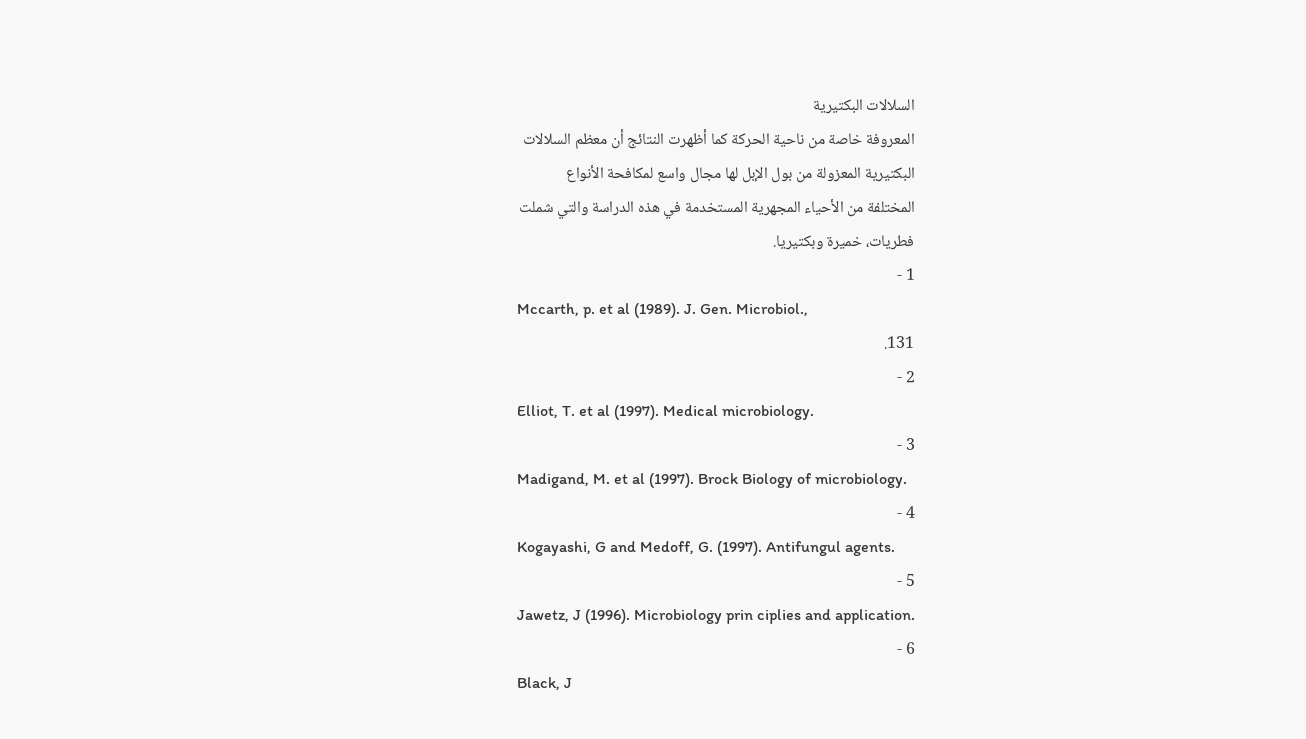السلالات البكتيرية
المعروفة خاصة من ناحية الحركة كما أظهرت النتائج أن معظم السلالات
البكتيرية المعزولة من بول الإبل لها مجال واسع لمكافحة الأنواع
المختلفة من الأحياء المجهرية المستخدمة في هذه الدراسة والتي شملت
فطريات، خميرة وبكتيريا.
1 -
Mccarth, p. et al (1989). J. Gen. Microbiol.,
131.
2 -
Elliot, T. et al (1997). Medical microbiology.
3 -
Madigand, M. et al (1997). Brock Biology of microbiology.
4 -
Kogayashi, G and Medoff, G. (1997). Antifungul agents.
5 -
Jawetz, J (1996). Microbiology prin ciplies and application.
6 -
Black, J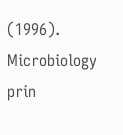(1996). Microbiology prin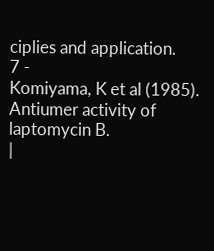ciplies and application.
7 -
Komiyama, K et al (1985). Antiumer activity of laptomycin B.
|